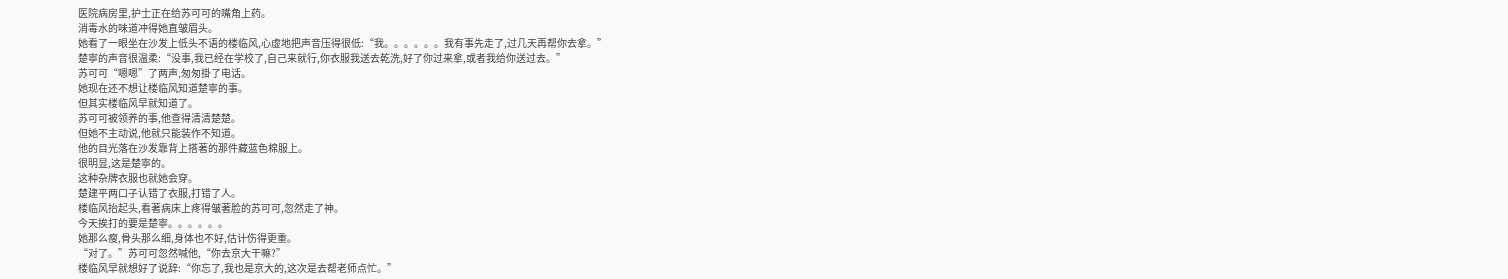医院病房里,护士正在给苏可可的嘴角上药。
消毒水的味道冲得她直皱眉头。
她看了一眼坐在沙发上低头不语的楼临风,心虚地把声音压得很低:“我。。。。。。我有事先走了,过几天再帮你去拿。”
楚寧的声音很温柔:“没事,我已经在学校了,自己来就行,你衣服我送去乾洗,好了你过来拿,或者我给你送过去。”
苏可可“嗯嗯”了两声,匆匆掛了电话。
她现在还不想让楼临风知道楚寧的事。
但其实楼临风早就知道了。
苏可可被领养的事,他查得清清楚楚。
但她不主动说,他就只能装作不知道。
他的目光落在沙发靠背上搭著的那件藏蓝色棉服上。
很明显,这是楚寧的。
这种杂牌衣服也就她会穿。
楚建平两口子认错了衣服,打错了人。
楼临风抬起头,看著病床上疼得皱著脸的苏可可,忽然走了神。
今天挨打的要是楚寧。。。。。。
她那么瘦,骨头那么细,身体也不好,估计伤得更重。
“对了。”苏可可忽然喊他,“你去京大干嘛?”
楼临风早就想好了说辞:“你忘了,我也是京大的,这次是去帮老师点忙。”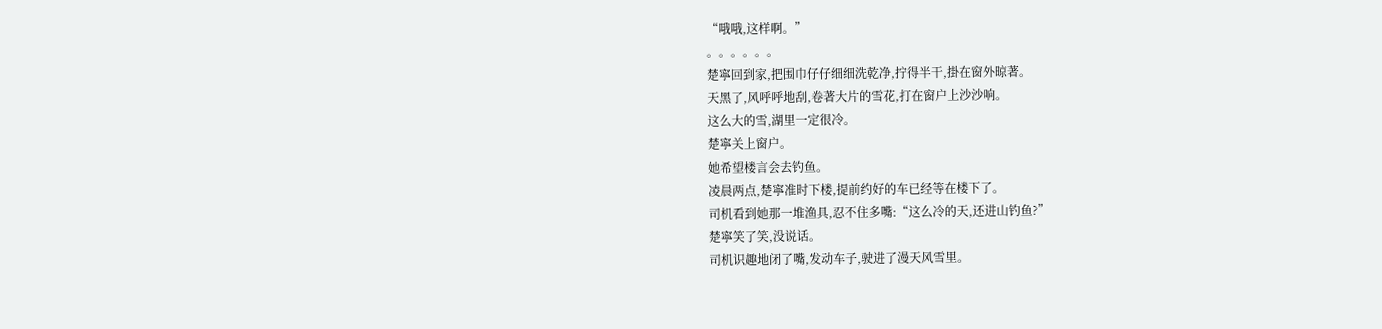“哦哦,这样啊。”
。。。。。。
楚寧回到家,把围巾仔仔细细洗乾净,拧得半干,掛在窗外晾著。
天黑了,风呼呼地刮,卷著大片的雪花,打在窗户上沙沙响。
这么大的雪,湖里一定很冷。
楚寧关上窗户。
她希望楼言会去钓鱼。
凌晨两点,楚寧准时下楼,提前约好的车已经等在楼下了。
司机看到她那一堆渔具,忍不住多嘴:“这么冷的天,还进山钓鱼?”
楚寧笑了笑,没说话。
司机识趣地闭了嘴,发动车子,驶进了漫天风雪里。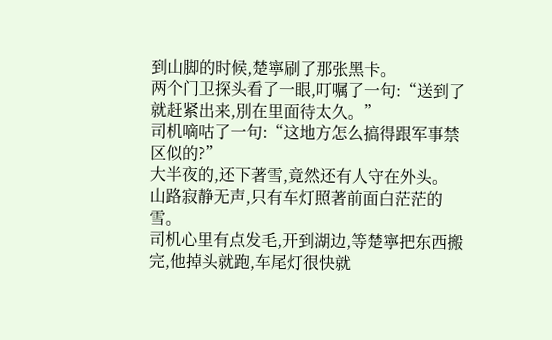到山脚的时候,楚寧刷了那张黑卡。
两个门卫探头看了一眼,叮嘱了一句:“送到了就赶紧出来,別在里面待太久。”
司机嘀咕了一句:“这地方怎么搞得跟军事禁区似的?”
大半夜的,还下著雪,竟然还有人守在外头。
山路寂静无声,只有车灯照著前面白茫茫的雪。
司机心里有点发毛,开到湖边,等楚寧把东西搬完,他掉头就跑,车尾灯很快就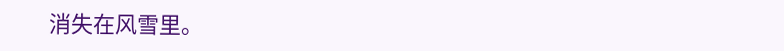消失在风雪里。